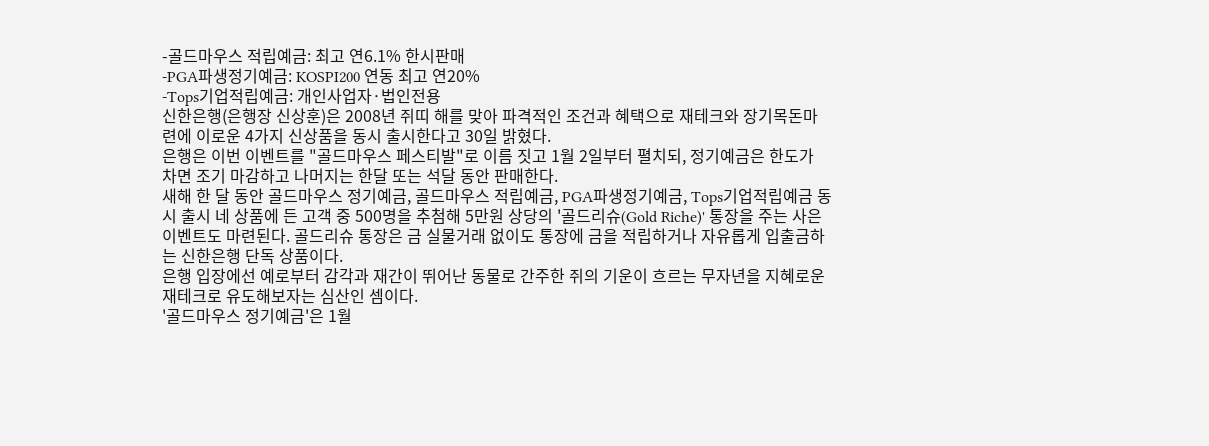-골드마우스 적립예금: 최고 연6.1% 한시판매
-PGA파생정기예금: KOSPI200 연동 최고 연20%
-Tops기업적립예금: 개인사업자·법인전용
신한은행(은행장 신상훈)은 2008년 쥐띠 해를 맞아 파격적인 조건과 혜택으로 재테크와 장기목돈마련에 이로운 4가지 신상품을 동시 출시한다고 30일 밝혔다.
은행은 이번 이벤트를 "골드마우스 페스티발"로 이름 짓고 1월 2일부터 펼치되, 정기예금은 한도가 차면 조기 마감하고 나머지는 한달 또는 석달 동안 판매한다.
새해 한 달 동안 골드마우스 정기예금, 골드마우스 적립예금, PGA파생정기예금, Tops기업적립예금 동시 출시 네 상품에 든 고객 중 500명을 추첨해 5만원 상당의 '골드리슈(Gold Riche)' 통장을 주는 사은 이벤트도 마련된다. 골드리슈 통장은 금 실물거래 없이도 통장에 금을 적립하거나 자유롭게 입출금하는 신한은행 단독 상품이다.
은행 입장에선 예로부터 감각과 재간이 뛰어난 동물로 간주한 쥐의 기운이 흐르는 무자년을 지혜로운 재테크로 유도해보자는 심산인 셈이다.
'골드마우스 정기예금'은 1월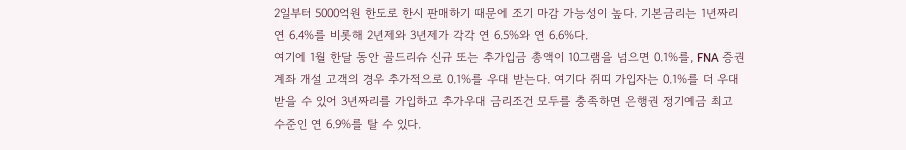2일부터 5000억원 한도로 한시 판매하기 때문에 조기 마감 가능성이 높다. 기본금리는 1년짜리 연 6.4%를 비롯해 2년제와 3년제가 각각 연 6.5%와 연 6.6%다.
여기에 1월 한달 동안 골드리슈 신규 또는 추가입금 총액이 10그램을 넘으면 0.1%를, FNA 증권계좌 개설 고객의 경우 추가적으로 0.1%를 우대 받는다. 여기다 쥐띠 가입자는 0.1%를 더 우대받을 수 있어 3년짜리를 가입하고 추가우대 금리조건 모두를 충족하면 은행권 정기예금 최고 수준인 연 6.9%를 탈 수 있다.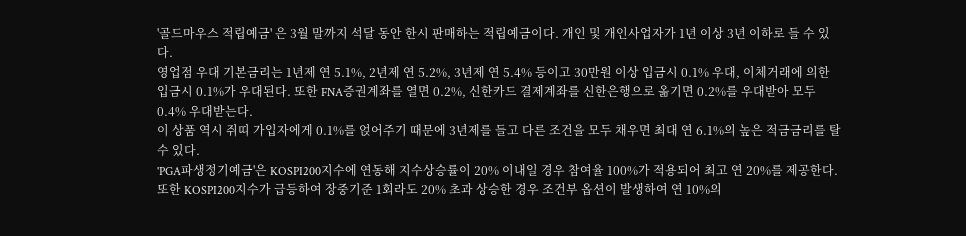'골드마우스 적립예금' 은 3월 말까지 석달 동안 한시 판매하는 적립예금이다. 개인 및 개인사업자가 1년 이상 3년 이하로 들 수 있다.
영업점 우대 기본금리는 1년제 연 5.1%, 2년제 연 5.2%, 3년제 연 5.4% 등이고 30만원 이상 입금시 0.1% 우대, 이체거래에 의한 입금시 0.1%가 우대된다. 또한 FNA증권계좌를 열면 0.2%, 신한카드 결제계좌를 신한은행으로 옮기면 0.2%를 우대받아 모두 0.4% 우대받는다.
이 상품 역시 쥐띠 가입자에게 0.1%를 얹어주기 때문에 3년제를 들고 다른 조건을 모두 채우면 최대 연 6.1%의 높은 적금금리를 탈 수 있다.
'PGA파생정기예금'은 KOSPI200지수에 연동해 지수상승률이 20% 이내일 경우 참여율 100%가 적용되어 최고 연 20%를 제공한다.
또한 KOSPI200지수가 급등하여 장중기준 1회라도 20% 초과 상승한 경우 조건부 옵션이 발생하여 연 10%의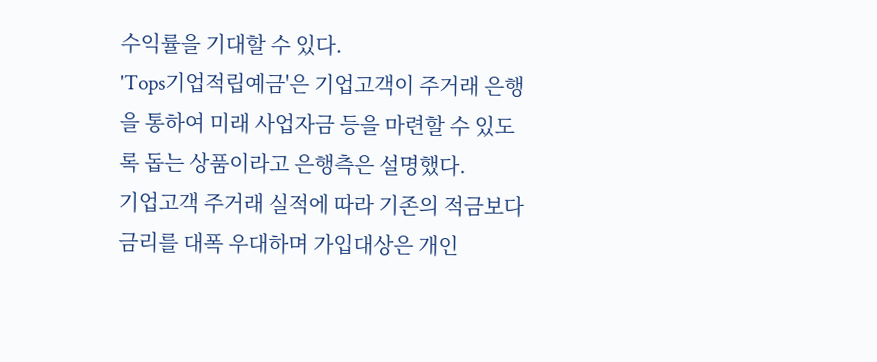수익률을 기대할 수 있다.
'Tops기업적립예금'은 기업고객이 주거래 은행을 통하여 미래 사업자금 등을 마련할 수 있도록 돕는 상품이라고 은행측은 설명했다.
기업고객 주거래 실적에 따라 기존의 적금보다 금리를 대폭 우대하며 가입대상은 개인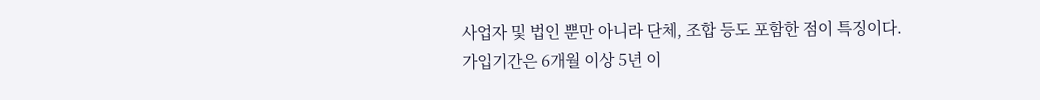사업자 및 법인 뿐만 아니라 단체, 조합 등도 포함한 점이 특징이다.
가입기간은 6개월 이상 5년 이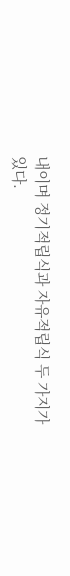내이며 정기적립식과 자유적립식 두 가지가 있다.